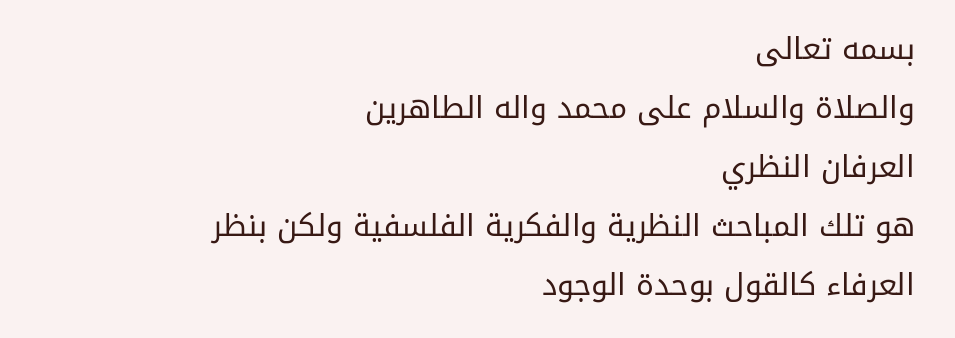بسمه تعالى
والصلاة والسلام على محمد واله الطاهرين
العرفان النظري
هو تلك المباحث النظرية والفكرية الفلسفية ولكن بنظر العرفاء كالقول بوحدة الوجود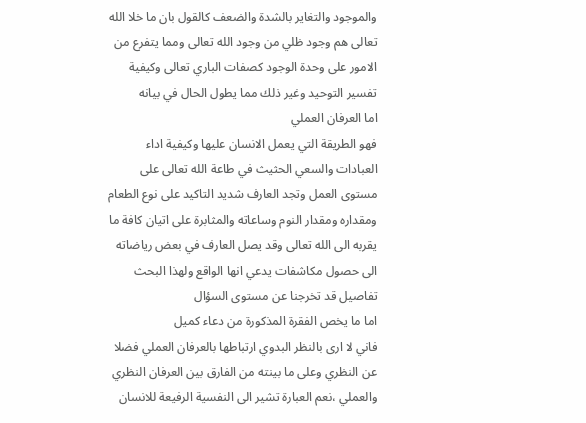والموجود والتغاير بالشدة والضعف كالقول بان ما خلا الله تعالى هم وجود ظلي من وجود الله تعالى ومما يتفرع من الامور على وحدة الوجود كصفات الباري تعالى وكيفية تفسير التوحيد وغير ذلك مما يطول الحال في بيانه
اما العرفان العملي
فهو الطريقة التي يعمل الانسان عليها وكيفية اداء العبادات والسعي الحثيث في طاعة الله تعالى على مستوى العمل وتجد العارف شديد التاكيد على نوع الطعام ومقداره ومقدار النوم وساعاته والمثابرة على اتيان كافة ما يقربه الى الله تعالى وقد يصل العارف في بعض رياضاته الى حصول مكاشفات يدعي انها الواقع ولهذا البحث تفاصيل قد تخرجنا عن مستوى السؤال
اما ما يخص الفقرة المذكورة من دعاء كميل
فاني لا ارى بالنظر البدوي ارتباطها بالعرفان العملي فضلا عن النظري وعلى ما بينته من الفارق بين العرفان النظري والعملي ،نعم العبارة تشير الى النفسية الرفيعة للانسان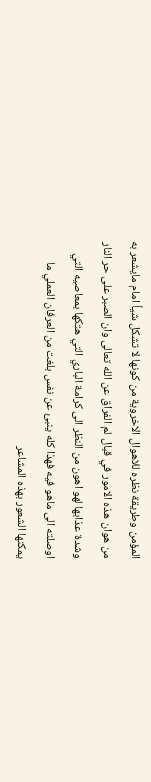المؤمن وطريقة نظره للاهوال الاخروية من كونها لا تشكل شيأ امام مايشعر به من هوان هذه الامور في قبال لم الفراق عن الله تعالى وان الصبر على حر النار وشدة عذابها لهو اهون من النظر الى كرامة الباري التي هتكها بمعاصيه التي اوصلته الى ماهو فيه فهذا كله ينبئ عن نفس بلغت من العرفان العملي ما يمكنها الشعور بهذه المشاعر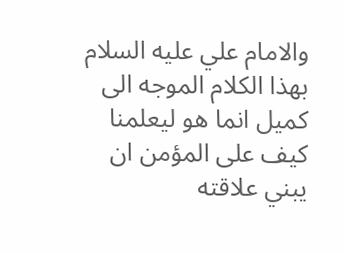والامام علي عليه السلام بهذا الكلام الموجه الى كميل انما هو ليعلمنا كيف على المؤمن ان يبني علاقته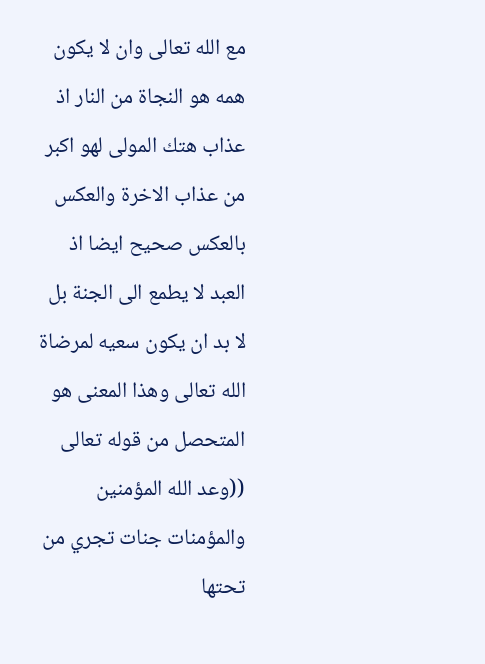مع الله تعالى وان لا يكون همه هو النجاة من النار اذ عذاب هتك المولى لهو اكبر من عذاب الاخرة والعكس بالعكس صحيح ايضا اذ العبد لا يطمع الى الجنة بل لا بد ان يكون سعيه لمرضاة الله تعالى وهذا المعنى هو المتحصل من قوله تعالى
((وعد الله المؤمنين والمؤمنات جنات تجري من تحتها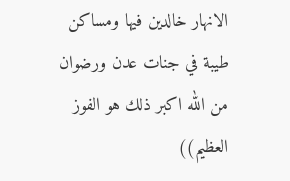الانهار خالدين فيها ومساكن طيبة في جنات عدن ورضوان من الله اكبر ذلك هو الفوز العظيم))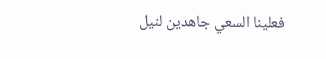فعلينا السعي جاهدين لنيل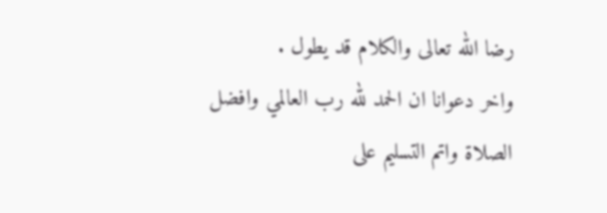رضا الله تعالى والكلام قد يطول .
واخر دعوانا ان الحمد لله رب العالمي وافضل الصلاة واتم التسليم على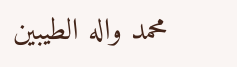محمد واله الطيبين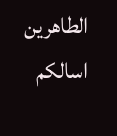الطاهرين اسالكم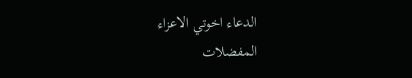الدعاء اخوتي الاعزاء
المفضلات